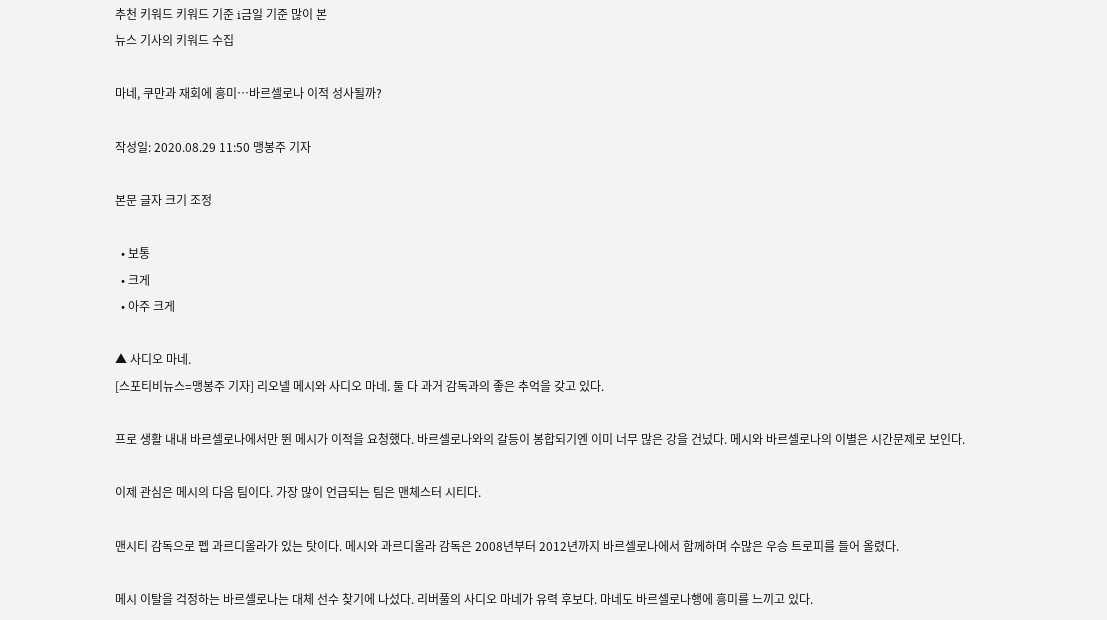추천 키워드 키워드 기준 i금일 기준 많이 본
뉴스 기사의 키워드 수집

마네, 쿠만과 재회에 흥미…바르셀로나 이적 성사될까?

작성일: 2020.08.29 11:50 맹봉주 기자

본문 글자 크기 조정

  • 보통
  • 크게
  • 아주 크게

▲ 사디오 마네.
[스포티비뉴스=맹봉주 기자] 리오넬 메시와 사디오 마네. 둘 다 과거 감독과의 좋은 추억을 갖고 있다.

프로 생활 내내 바르셀로나에서만 뛴 메시가 이적을 요청했다. 바르셀로나와의 갈등이 봉합되기엔 이미 너무 많은 강을 건넜다. 메시와 바르셀로나의 이별은 시간문제로 보인다.

이제 관심은 메시의 다음 팀이다. 가장 많이 언급되는 팀은 맨체스터 시티다.

맨시티 감독으로 펩 과르디올라가 있는 탓이다. 메시와 과르디올라 감독은 2008년부터 2012년까지 바르셀로나에서 함께하며 수많은 우승 트로피를 들어 올렸다.

메시 이탈을 걱정하는 바르셀로나는 대체 선수 찾기에 나섰다. 리버풀의 사디오 마네가 유력 후보다. 마네도 바르셀로나행에 흥미를 느끼고 있다.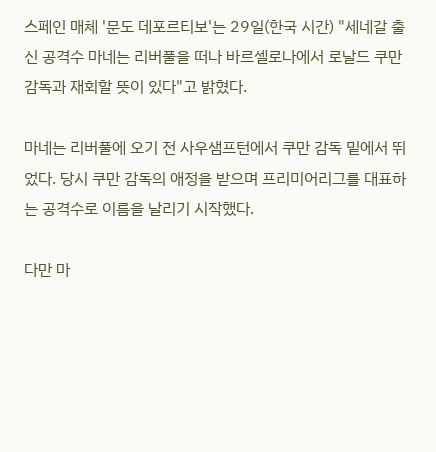스페인 매체 '문도 데포르티보'는 29일(한국 시간) "세네갈 출신 공격수 마네는 리버풀을 떠나 바르셀로나에서 로날드 쿠만 감독과 재회할 뜻이 있다"고 밝혔다.

마네는 리버풀에 오기 전 사우샘프턴에서 쿠만 감독 밑에서 뛰었다. 당시 쿠만 감독의 애정을 받으며 프리미어리그를 대표하는 공격수로 이름을 날리기 시작했다.

다만 마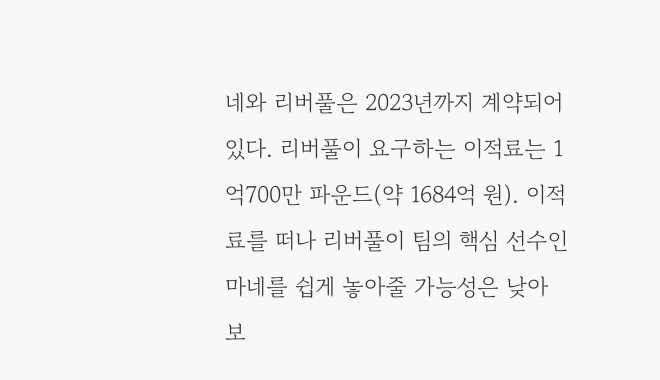네와 리버풀은 2023년까지 계약되어 있다. 리버풀이 요구하는 이적료는 1억700만 파운드(약 1684억 원). 이적료를 떠나 리버풀이 팀의 핵심 선수인 마네를 쉽게 놓아줄 가능성은 낮아 보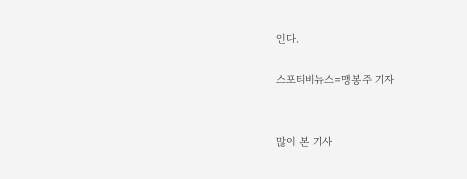인다.

스포티비뉴스=맹봉주 기자


많이 본 기사